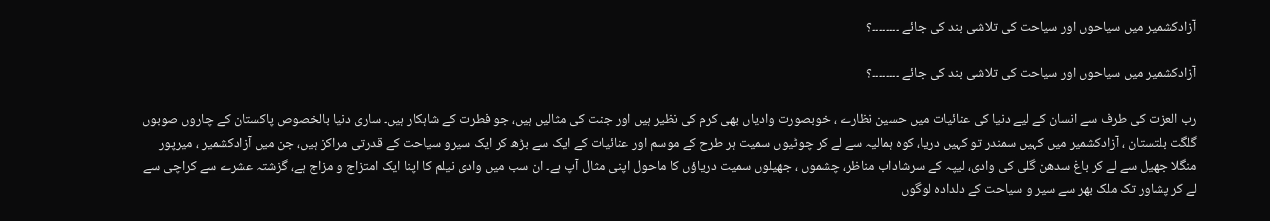آزادکشمیر میں سیاحوں اور سیاحت کی تلاشی بند کی جائے ۔۔۔۔۔۔۔۔؟

آزادکشمیر میں سیاحوں اور سیاحت کی تلاشی بند کی جائے ۔۔۔۔۔۔۔۔؟

رب العزت کی طرف سے انسان کے لیے دنیا کی عنائیات میں حسین نظارے ، خوبصورت وادیاں بھی کرم کی نظیر ہیں اور جنت کی مثالیں ہیں، جو فطرت کے شاہکار ہیں۔ ساری دنیا بالخصوص پاکستان کے چاروں صوبوں گلگت بلتستان ، آزادکشمیر میں کہیں سمندر تو کہیں دریا، کوہ ہمالیہ سے لے کر چوٹیوں سمیت ہر طرح کے موسم اور عنائیات کے ایک سے بڑھ کر ایک سیرو سیاحت کے قدرتی مراکز ہیں، جن میں آزادکشمیر ، میرپور منگلا جھیل سے لے کر باغ سدھن گلی کی وادی، لیپہ کے سرشاداب مناظر، چشموں ، جھیلوں سمیت دریاؤں کا ماحول اپنی مثال آپ ہے۔ ان سب میں وادی نیلم کا اپنا ایک امتزاج و مزاج ہے، گزشتہ عشرے سے کراچی سے لے کر پشاور تک ملک بھر سے سیر و سیاحت کے دلدادہ لوگوں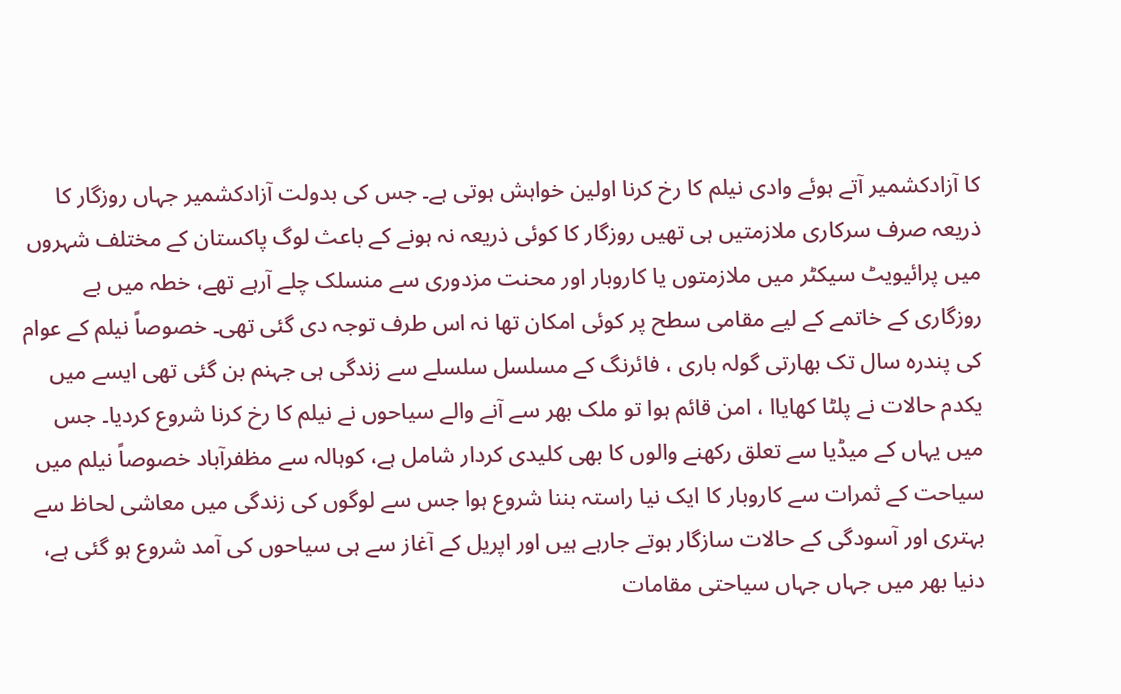کا آزادکشمیر آتے ہوئے وادی نیلم کا رخ کرنا اولین خواہش ہوتی ہے۔ جس کی بدولت آزادکشمیر جہاں روزگار کا ذریعہ صرف سرکاری ملازمتیں ہی تھیں روزگار کا کوئی ذریعہ نہ ہونے کے باعث لوگ پاکستان کے مختلف شہروں میں پرائیویٹ سیکٹر میں ملازمتوں یا کاروبار اور محنت مزدوری سے منسلک چلے آرہے تھے، خطہ میں بے روزگاری کے خاتمے کے لیے مقامی سطح پر کوئی امکان تھا نہ اس طرف توجہ دی گئی تھی۔ خصوصاً نیلم کے عوام کی پندرہ سال تک بھارتی گولہ باری ، فائرنگ کے مسلسل سلسلے سے زندگی ہی جہنم بن گئی تھی ایسے میں یکدم حالات نے پلٹا کھایاا ، امن قائم ہوا تو ملک بھر سے آنے والے سیاحوں نے نیلم کا رخ کرنا شروع کردیا۔ جس میں یہاں کے میڈیا سے تعلق رکھنے والوں کا بھی کلیدی کردار شامل ہے، کوہالہ سے مظفرآباد خصوصاً نیلم میں سیاحت کے ثمرات سے کاروبار کا ایک نیا راستہ بننا شروع ہوا جس سے لوگوں کی زندگی میں معاشی لحاظ سے بہتری اور آسودگی کے حالات سازگار ہوتے جارہے ہیں اور اپریل کے آغاز سے ہی سیاحوں کی آمد شروع ہو گئی ہے، دنیا بھر میں جہاں جہاں سیاحتی مقامات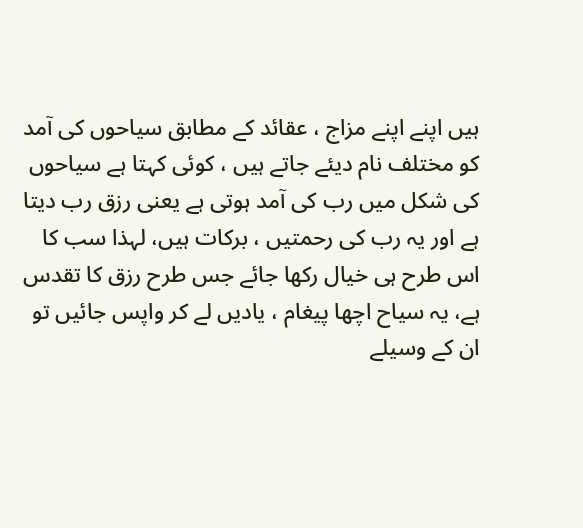ہیں اپنے اپنے مزاج ، عقائد کے مطابق سیاحوں کی آمد کو مختلف نام دیئے جاتے ہیں ، کوئی کہتا ہے سیاحوں کی شکل میں رب کی آمد ہوتی ہے یعنی رزق رب دیتا ہے اور یہ رب کی رحمتیں ، برکات ہیں، لہذا سب کا اس طرح ہی خیال رکھا جائے جس طرح رزق کا تقدس ہے، یہ سیاح اچھا پیغام ، یادیں لے کر واپس جائیں تو ان کے وسیلے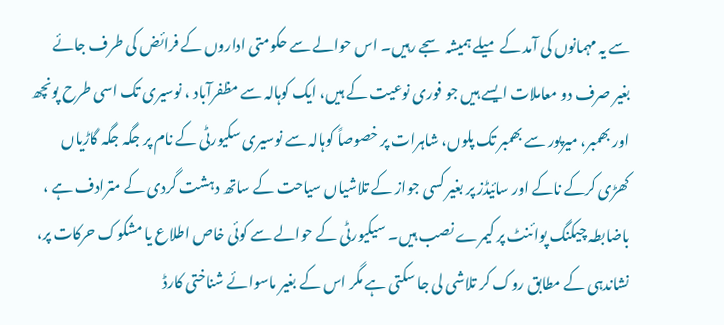سے یہ مہمانوں کی آمد کے میلے ہمیشہ سجے رہیں۔ اس حوالے سے حکومتی اداروں کے فرائض کی طرف جائے بغیر صرف دو معاملات ایسے ہیں جو فوری نوعیت کے ہیں، ایک کوہالہ سے مظفرآباد ، نوسیری تک اسی طرح پونچھ اور بھمبر، میرپور سے بھمبر تک پلوں، شاہرات پر خصوصاً کوہالہ سے نوسیری سکیورٹی کے نام پر جگہ جگہ گاڑیاں کھڑی کرکے ناکے اور سائیڈز پر بغیر کسی جواز کے تلاشیاں سیاحت کے ساتھ دہشت گردی کے مترادف ہے ، باضابطہ چیکنگ پوائنٹ پر کیمرے نصب ہیں۔ سیکیورٹی کے حوالے سے کوئی خاص اطلاع یا مشکوک حرکات پر، نشاندہی کے مطابق روک کر تلاشی لی جا سکتی ہے مگر اس کے بغیر ماسوائے شناختی کارڈ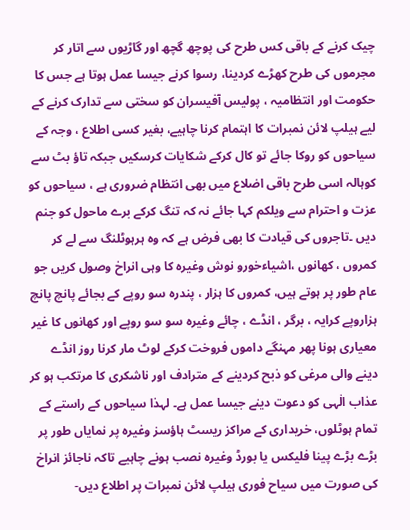چیک کرنے کے باقی کس طرح کی پوچھ گچھ اور گاڑیوں سے اتار کر مجرموں کی طرح کھڑے کردینا، رسوا کرنے جیسا عمل ہوتا ہے جس کا حکومت اور انتظامیہ ، پولیس آفیسران کو سختی سے تدارک کرنے کے لیے ہیلپ لائن نمبرات کا اہتمام کرنا چاہیے، بغیر کسی اطلاع ، وجہ کے سیاحوں کو روکا جائے تو کال کرکے شکایات کرسکیں جبکہ تاؤ بٹ سے کوہالہ اسی طرح باقی اضلاع میں بھی انتظام ضروری ہے ، سیاحوں کو عزت و احترام سے ویلکم کہا جائے نہ کہ تنگ کرکے برے ماحول کو جنم دیں ۔تاجروں کی قیادت کا بھی فرض ہے کہ وہ ہرہوٹلنگ سے لے کر کمروں ، کھانوں ،اشیاءخورو نوش وغیرہ کا وہی انراخ وصول کریں جو عام طور پر ہوتے ہیں، کمروں کا ہزار ، پندرہ سو روپے کے بجائے پانچ پانچ ہزاروپے کرایہ ، برگر ، انڈے ، چائے وغیرہ سو سو روپے اور کھانوں کا غیر معیاری ہونا پھر مہنگے داموں فروخت کرکے لوٹ مار کرنا روز انڈے دینے والی مرغی کو ذبح کردینے کے مترادف اور ناشکری کا مرتکب ہو کر عذاب الٰہی کو دعوت دینے جیسا عمل ہے۔ لہذا سیاحوں کے راستے کے تمام ہوٹلوں، خریداری کے مراکز ریسٹ ہاؤسز وغیرہ پر نمایاں طور پر بڑے بڑے پینا فلیکس یا بورڈ وغیرہ نصب ہونے چاہیے تاکہ ناجائز انراخ کی صورت میں سیاح فوری ہیلپ لائن نمبرات پر اطلاع دیں-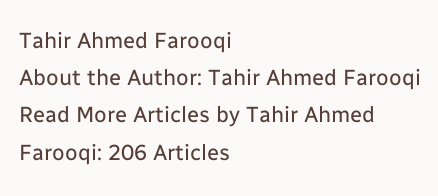Tahir Ahmed Farooqi
About the Author: Tahir Ahmed Farooqi Read More Articles by Tahir Ahmed Farooqi: 206 Articles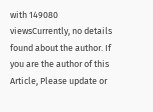with 149080 viewsCurrently, no details found about the author. If you are the author of this Article, Please update or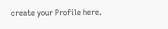create your Profile here.